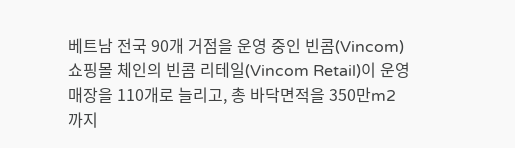베트남 전국 90개 거점을 운영 중인 빈콤(Vincom) 쇼핑몰 체인의 빈콤 리테일(Vincom Retail)이 운영 매장을 110개로 늘리고, 총 바닥면적을 350만m2까지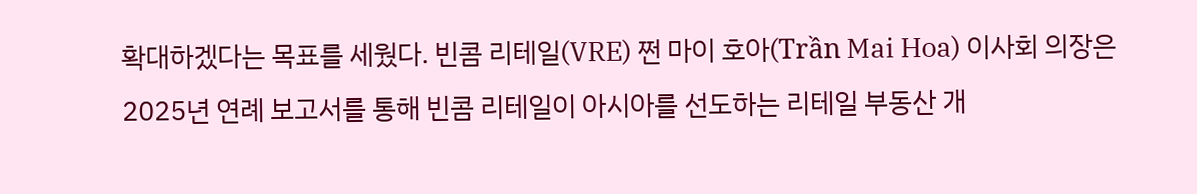확대하겠다는 목표를 세웠다. 빈콤 리테일(VRE) 쩐 마이 호아(Trần Mai Hoa) 이사회 의장은 2025년 연례 보고서를 통해 빈콤 리테일이 아시아를 선도하는 리테일 부동산 개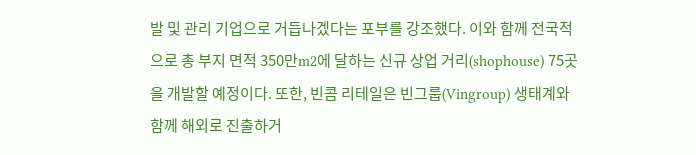발 및 관리 기업으로 거듭나겠다는 포부를 강조했다. 이와 함께 전국적으로 총 부지 면적 350만m2에 달하는 신규 상업 거리(shophouse) 75곳을 개발할 예정이다. 또한, 빈콤 리테일은 빈그룹(Vingroup) 생태계와 함께 해외로 진출하거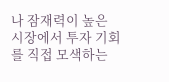나 잠재력이 높은 시장에서 투자 기회를 직접 모색하는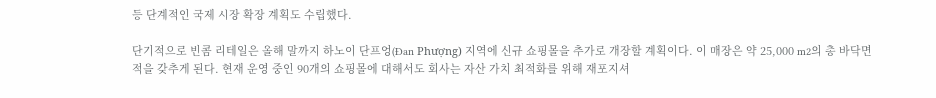등 단계적인 국제 시장 확장 계획도 수립했다.

단기적으로 빈콤 리테일은 올해 말까지 하노이 단프엉(Đan Phượng) 지역에 신규 쇼핑몰을 추가로 개장할 계획이다. 이 매장은 약 25,000 m2의 총 바닥면적을 갖추게 된다. 현재 운영 중인 90개의 쇼핑몰에 대해서도 회사는 자산 가치 최적화를 위해 재포지셔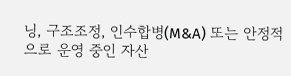닝, 구조조정, 인수합병(M&A) 또는 안정적으로 운영 중인 자산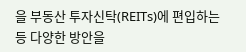을 부동산 투자신탁(REITs)에 편입하는 등 다양한 방안을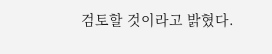검토할 것이라고 밝혔다.